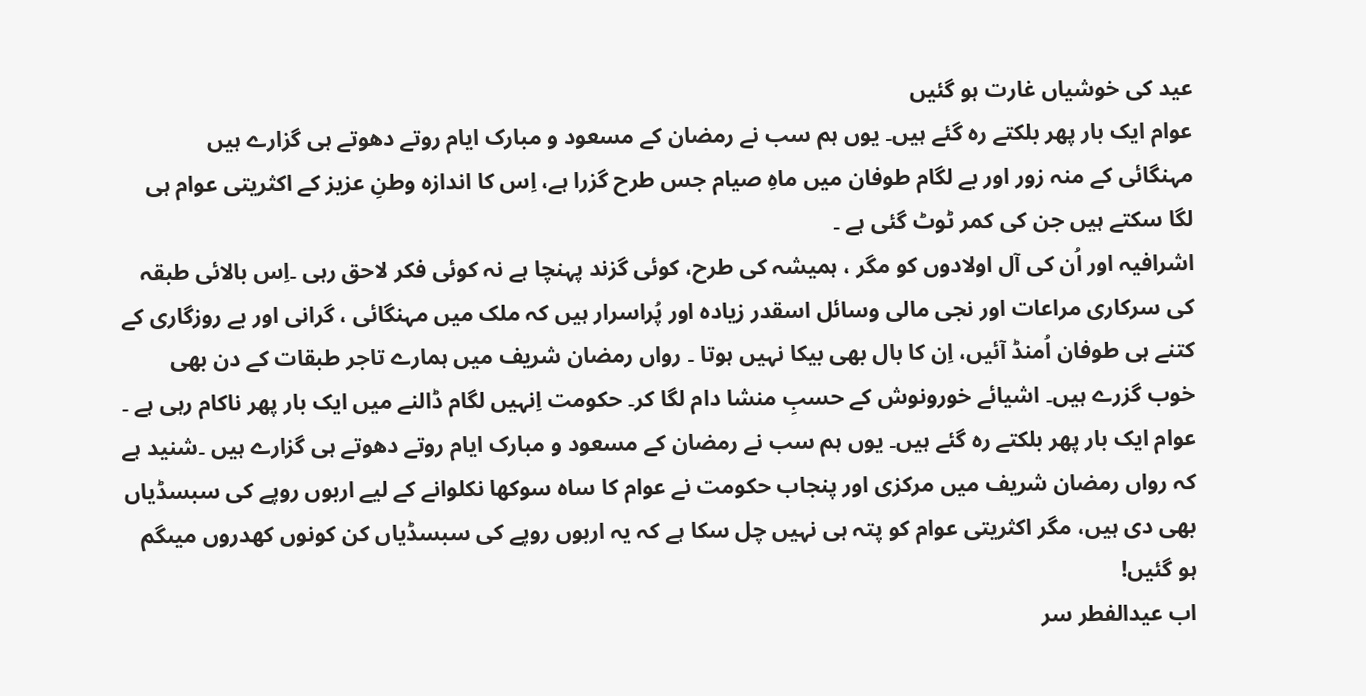عید کی خوشیاں غارت ہو گئیں
عوام ایک بار پھر بلکتے رہ گئے ہیں۔ یوں ہم سب نے رمضان کے مسعود و مبارک ایام روتے دھوتے ہی گزارے ہیں
مہنگائی کے منہ زور اور بے لگام طوفان میں ماہِ صیام جس طرح گزرا ہے، اِس کا اندازہ وطنِ عزیز کے اکثریتی عوام ہی لگا سکتے ہیں جن کی کمر ٹوٹ گئی ہے ۔
اشرافیہ اور اُن کی آل اولادوں کو مگر ، ہمیشہ کی طرح، کوئی گزند پہنچا ہے نہ کوئی فکر لاحق رہی ۔اِس بالائی طبقہ کی سرکاری مراعات اور نجی مالی وسائل اسقدر زیادہ اور پُراسرار ہیں کہ ملک میں مہنگائی ، گرانی اور بے روزگاری کے کتنے ہی طوفان اُمنڈ آئیں، اِن کا بال بھی بیکا نہیں ہوتا ۔ رواں رمضان شریف میں ہمارے تاجر طبقات کے دن بھی خوب گزرے ہیں۔ اشیائے خورونوش کے حسبِ منشا دام لگا کر۔ حکومت اِنہیں لگام ڈالنے میں ایک بار پھر ناکام رہی ہے ۔
عوام ایک بار پھر بلکتے رہ گئے ہیں۔ یوں ہم سب نے رمضان کے مسعود و مبارک ایام روتے دھوتے ہی گزارے ہیں ۔شنید ہے کہ رواں رمضان شریف میں مرکزی اور پنجاب حکومت نے عوام کا ساہ سوکھا نکلوانے کے لیے اربوں روپے کی سبسڈیاں بھی دی ہیں، مگر اکثریتی عوام کو پتہ ہی نہیں چل سکا ہے کہ یہ اربوں روپے کی سبسڈیاں کن کونوں کھدروں میںگم ہو گئیں!
اب عیدالفطر سر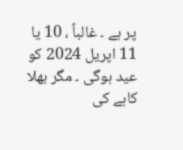پر ہے ۔ غالباً ، 10 یا 11 اپریل 2024 کو عید ہوگی ۔ مگر بھلا کاہے کی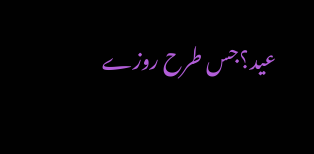عید؟جس طرح روزے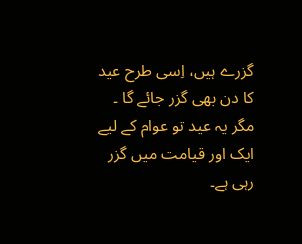گزرے ہیں، اِسی طرح عید کا دن بھی گزر جائے گا ۔ مگر یہ عید تو عوام کے لیے ایک اور قیامت میں گزر رہی ہے۔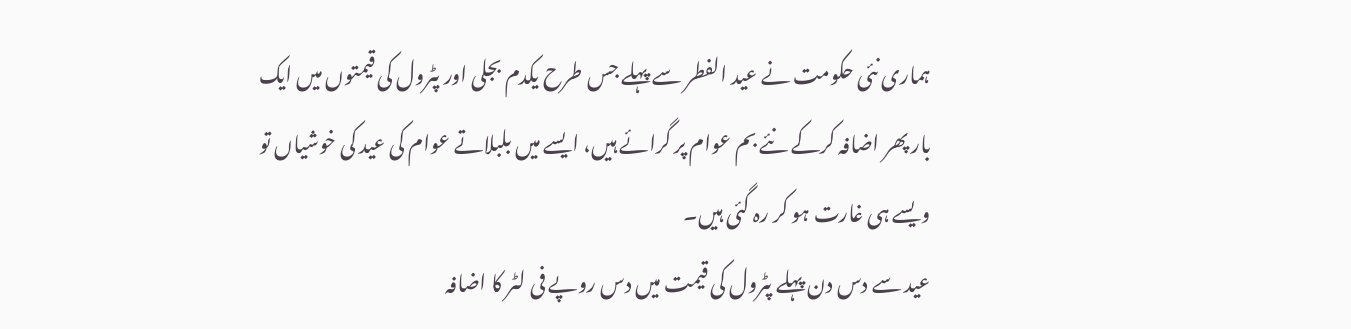ہماری نئی حکومت نے عید الفطر سے پہلے جس طرح یکدم بجلی اور پٹرول کی قیمتوں میں ایک بار پھر اضافہ کرکے نئے بم عوام پر گرائے ہیں، ایسے میں بلبلاتے عوام کی عید کی خوشیاں تو ویسے ہی غارت ہو کر رہ گئی ہیں۔
عید سے دس دن پہلے پٹرول کی قیمت میں دس روپے فی لٹر کا اضافہ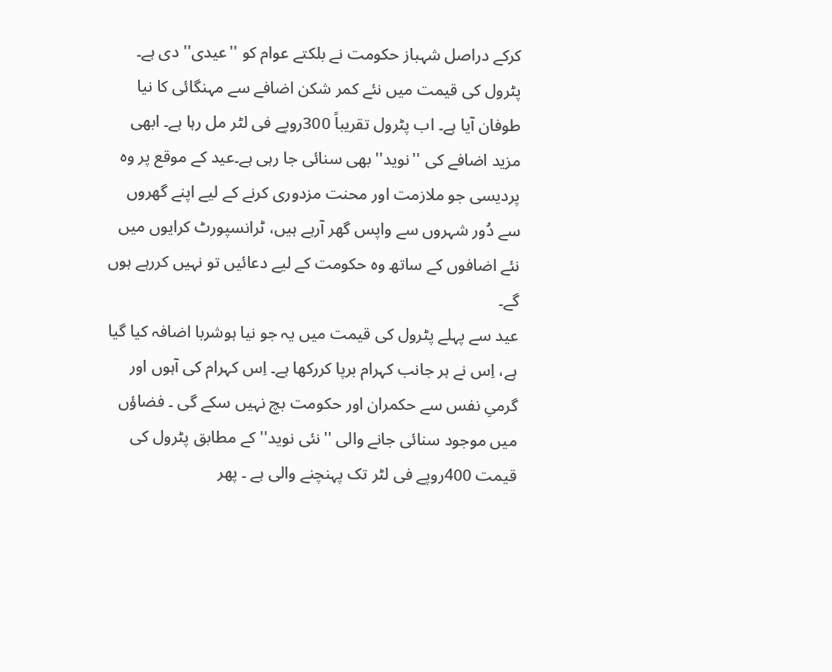کرکے دراصل شہباز حکومت نے بلکتے عوام کو ''عیدی'' دی ہے۔ پٹرول کی قیمت میں نئے کمر شکن اضافے سے مہنگائی کا نیا طوفان آیا ہے۔ اب پٹرول تقریباً 300روپے فی لٹر مل رہا ہے۔ ابھی مزید اضافے کی ''نوید'' بھی سنائی جا رہی ہے۔عید کے موقع پر وہ پردیسی جو ملازمت اور محنت مزدوری کرنے کے لیے اپنے گھروں سے دُور شہروں سے واپس گھر آرہے ہیں، ٹرانسپورٹ کرایوں میں نئے اضافوں کے ساتھ وہ حکومت کے لیے دعائیں تو نہیں کررہے ہوں گے۔
عید سے پہلے پٹرول کی قیمت میں یہ جو نیا ہوشربا اضافہ کیا گیا ہے، اِس نے ہر جانب کہرام برپا کررکھا ہے۔ اِس کہرام کی آہوں اور گرمیِ نفس سے حکمران اور حکومت بچ نہیں سکے گی ۔ فضاؤں میں موجود سنائی جانے والی ''نئی نوید'' کے مطابق پٹرول کی قیمت 400روپے فی لٹر تک پہنچنے والی ہے ۔ پھر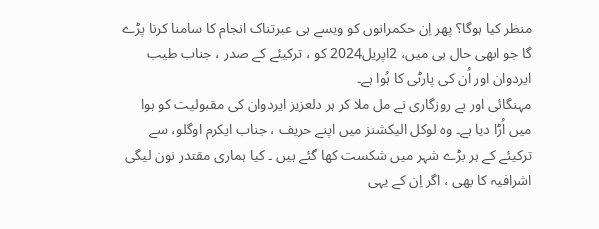منظر کیا ہوگا؟ پھر اِن حکمرانوں کو ویسے ہی عبرتناک انجام کا سامنا کرنا پڑے گا جو ابھی حال ہی میں، 2اپریل2024 کو ، ترکیئے کے صدر ، جناب طیب ایردوان اور اُن کی پارٹی کا ہُوا ہے۔
مہنگائی اور بے روزگاری نے مل ملا کر ہر دلعزیز ایردوان کی مقبولیت کو ہوا میں اُڑا دیا ہے۔ وہ لوکل الیکشنز میں اپنے حریف ، جناب ایکرم اوگلو، سے ترکیئے کے ہر بڑے شہر میں شکست کھا گئے ہیں ۔ کیا ہماری مقتدر نون لیگی اشرافیہ کا بھی ، اگر اِن کے یہی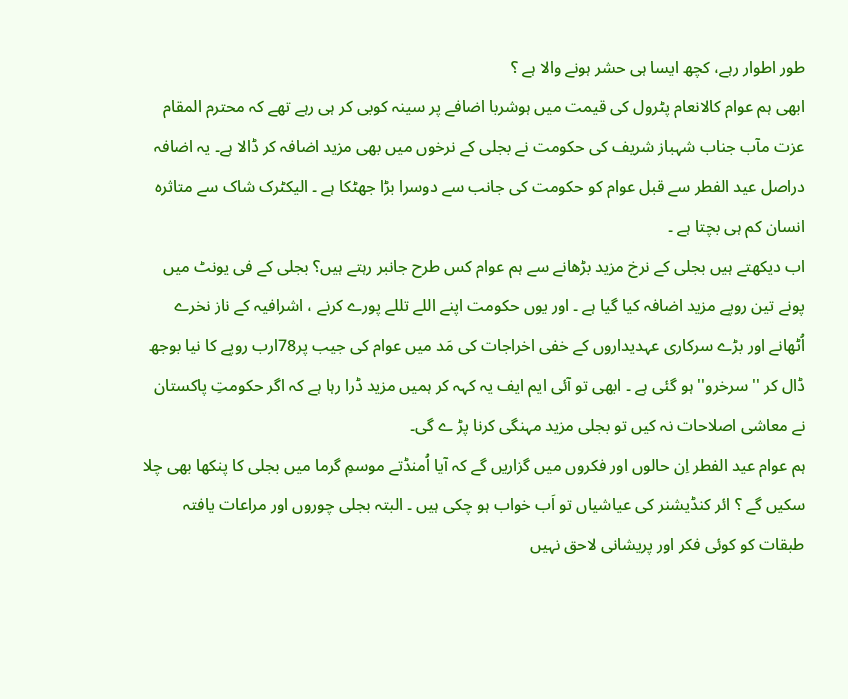طور اطوار رہے، کچھ ایسا ہی حشر ہونے والا ہے ؟
ابھی ہم عوام کالانعام پٹرول کی قیمت میں ہوشربا اضافے پر سینہ کوبی کر ہی رہے تھے کہ محترم المقام عزت مآب جناب شہباز شریف کی حکومت نے بجلی کے نرخوں میں بھی مزید اضافہ کر ڈالا ہے۔ یہ اضافہ دراصل عید الفطر سے قبل عوام کو حکومت کی جانب سے دوسرا بڑا جھٹکا ہے ۔ الیکٹرک شاک سے متاثرہ انسان کم ہی بچتا ہے ۔
اب دیکھتے ہیں بجلی کے نرخ مزید بڑھانے سے ہم عوام کس طرح جانبر رہتے ہیں؟ بجلی کے فی یونٹ میں پونے تین روپے مزید اضافہ کیا گیا ہے ۔ اور یوں حکومت اپنے اللے تللے پورے کرنے ، اشرافیہ کے ناز نخرے اُٹھانے اور بڑے سرکاری عہدیداروں کے خفی اخراجات کی مَد میں عوام کی جیب پر78ارب روپے کا نیا بوجھ ڈال کر ''سرخرو'' ہو گئی ہے ۔ ابھی تو آئی ایم ایف یہ کہہ کر ہمیں مزید ڈرا رہا ہے کہ اگر حکومتِ پاکستان نے معاشی اصلاحات نہ کیں تو بجلی مزید مہنگی کرنا پڑ ے گی۔
ہم عوام عید الفطر اِن حالوں اور فکروں میں گزاریں گے کہ آیا اُمنڈتے موسمِ گرما میں بجلی کا پنکھا بھی چلا سکیں گے ؟ ائر کنڈیشنر کی عیاشیاں تو اَب خواب ہو چکی ہیں ۔ البتہ بجلی چوروں اور مراعات یافتہ طبقات کو کوئی فکر اور پریشانی لاحق نہیں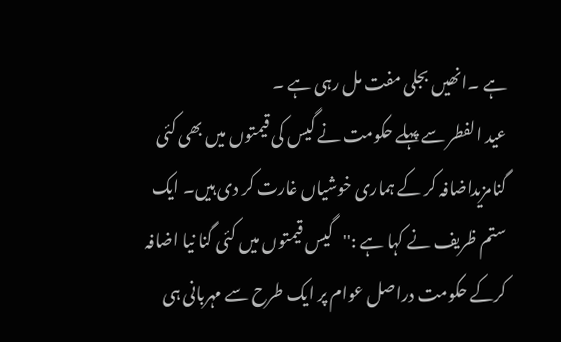ہے ۔انھیں بجلی مفت مل رہی ہے ۔
عید الفطر سے پہلے حکومت نے گیس کی قیمتوں میں بھی کئی گنامزیداضافہ کر کے ہماری خوشیاں غارت کر دی ہیں۔ ایک ستم ظریف نے کہا ہے :''گیس قیمتوں میں کئی گنا نیا اضافہ کرکے حکومت دراصل عوام پر ایک طرح سے مہربانی ہی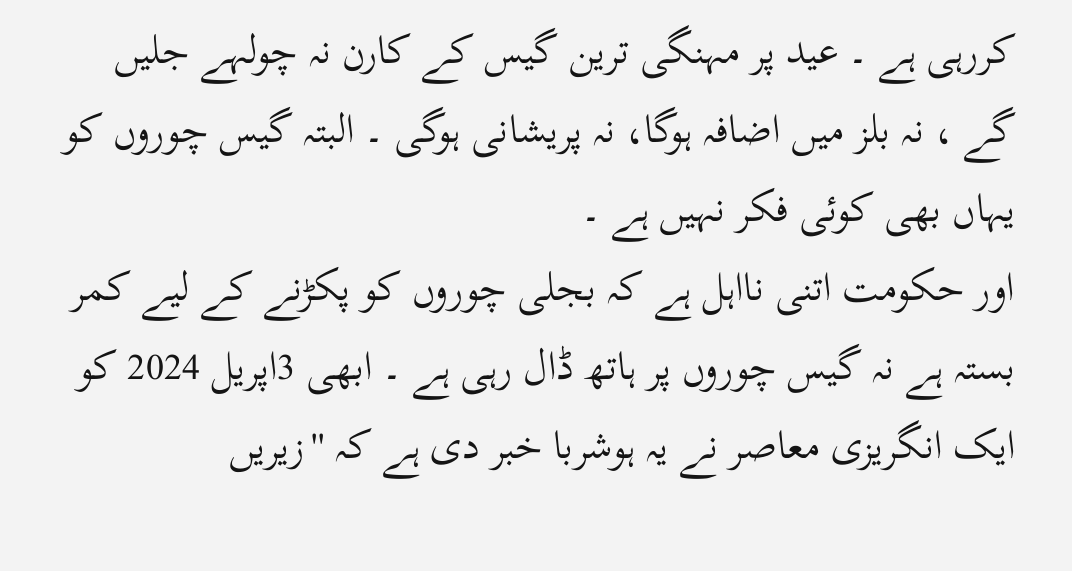کررہی ہے ۔ عید پر مہنگی ترین گیس کے کارن نہ چولہے جلیں گے ، نہ بلز میں اضافہ ہوگا، نہ پریشانی ہوگی ۔ البتہ گیس چوروں کو یہاں بھی کوئی فکر نہیں ہے ۔
اور حکومت اتنی نااہل ہے کہ بجلی چوروں کو پکڑنے کے لیے کمر بستہ ہے نہ گیس چوروں پر ہاتھ ڈال رہی ہے ۔ ابھی 3اپریل 2024 کو ایک انگریزی معاصر نے یہ ہوشربا خبر دی ہے کہ ''زیریں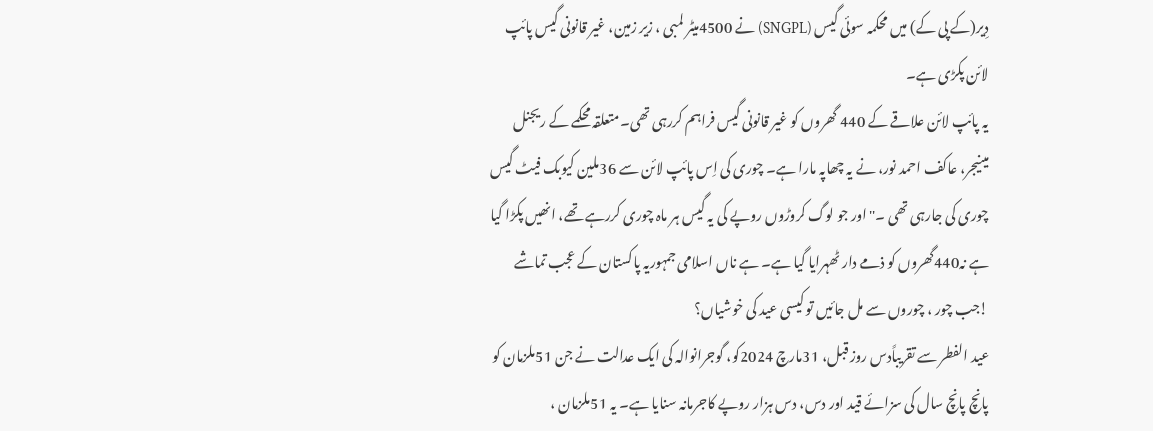دِیر(کے پی کے) میں محکمہ سوئی گیس (SNGPL) نے 4500میٹر لمبی ، زیر زمین، غیر قانونی گیس پائپ لائن پکڑی ہے۔
یہ پائپ لائن علاقے کے 440 گھروں کو غیر قانونی گیس فراہم کررہی تھی۔متعلقہ محکمے کے ریجنل مینیجر، عاکف احمد نور، نے یہ چھاپہ مارا ہے۔ چوری کی اِس پائپ لائن سے 36ملین کیوبک فیٹ گیس چوری کی جارہی تھی ۔''اور جو لوگ کروڑوں روپے کی یہ گیس ہر ماہ چوری کررہے تھے، انھیں پکڑا گیا ہے نہ440گھروں کو ذمے دار ٹھہرایا گیا ہے۔ ہے ناں اسلامی جمہوریہ پاکستان کے عجب تماشے !جب چور ، چوروں سے مل جائیں تو کیسی عید کی خوشیاں؟
عید الفطر سے تقریباًدس روز قبل، 31مارچ 2024کو، گوجرانوالہ کی ایک عدالت نے جن 51ملزمان کو پانچ پانچ سال کی سزائے قید اور دس، دس ہزار روپے کاجرمانہ سنایا ہے۔ یہ 51ملزمان ،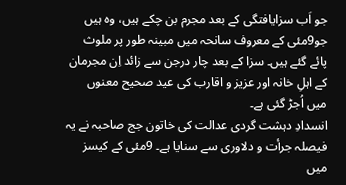جو اَب سزایافتگی کے بعد مجرم بن چکے ہیں، وہ ہیں جو9مئی کے معروف سانحہ میں مبینہ طور پر ملوث پائے گئے ہیں۔ سزا کے بعد چار درجن سے زائد اِن مجرمان کے اہلِ خانہ اور عزیز و اقارب کی عید صحیح معنوں میں اُجڑ گئی ہے۔
انسدادِ دہشت گردی عدالت کی خاتون جج صاحبہ نے یہ فیصلہ جرأت و دلاوری سے سنایا ہے۔ 9مئی کے کیسز میں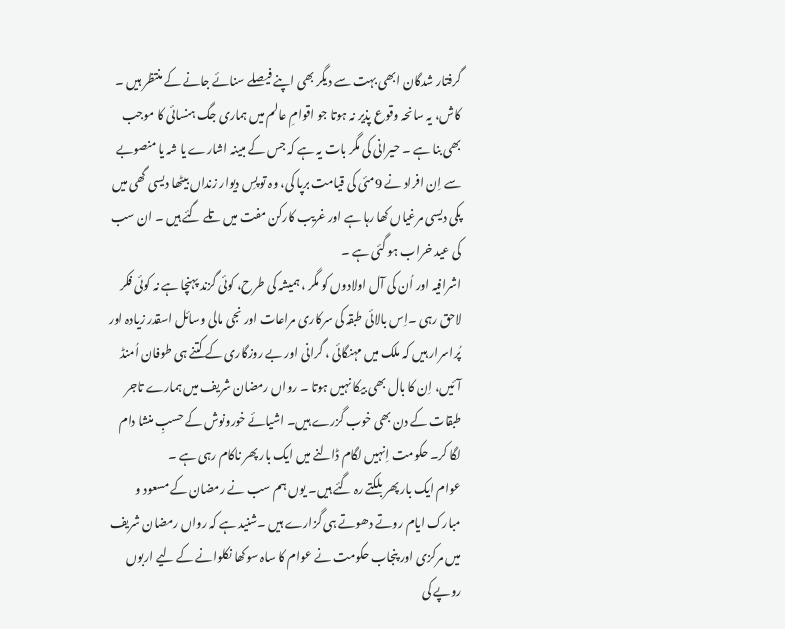گرفتار شدگان ابھی بہت سے دیگر بھی اپنے فیصلے سنائے جانے کے منتظر ہیں ۔ کاش، یہ سانحہ وقوع پذیر نہ ہوتا جو اقوامِ عالم میں ہماری جگ ہنسائی کا موجب بھی بنا ہے ۔ حیرانی کی مگر بات یہ ہے کہ جس کے مبینہ اشارے یا شہ یا منصوبے سے اِن افراد نے 9مئی کی قیامت برپا کی، وہ تو پسِ دیوار زنداں بیٹھا دیسی گھی میں پکی دیسی مرغیاں کھا رہا ہے اور غریب کارکن مفت میں تلے گئے ہیں ۔ ان سب کی عید خراب ہو گئی ہے ۔
اشرافیہ اور اُن کی آل اولادوں کو مگر ، ہمیشہ کی طرح، کوئی گزند پہنچا ہے نہ کوئی فکر لاحق رہی ۔اِس بالائی طبقہ کی سرکاری مراعات اور نجی مالی وسائل اسقدر زیادہ اور پُراسرار ہیں کہ ملک میں مہنگائی ، گرانی اور بے روزگاری کے کتنے ہی طوفان اُمنڈ آئیں، اِن کا بال بھی بیکا نہیں ہوتا ۔ رواں رمضان شریف میں ہمارے تاجر طبقات کے دن بھی خوب گزرے ہیں۔ اشیائے خورونوش کے حسبِ منشا دام لگا کر۔ حکومت اِنہیں لگام ڈالنے میں ایک بار پھر ناکام رہی ہے ۔
عوام ایک بار پھر بلکتے رہ گئے ہیں۔ یوں ہم سب نے رمضان کے مسعود و مبارک ایام روتے دھوتے ہی گزارے ہیں ۔شنید ہے کہ رواں رمضان شریف میں مرکزی اور پنجاب حکومت نے عوام کا ساہ سوکھا نکلوانے کے لیے اربوں روپے کی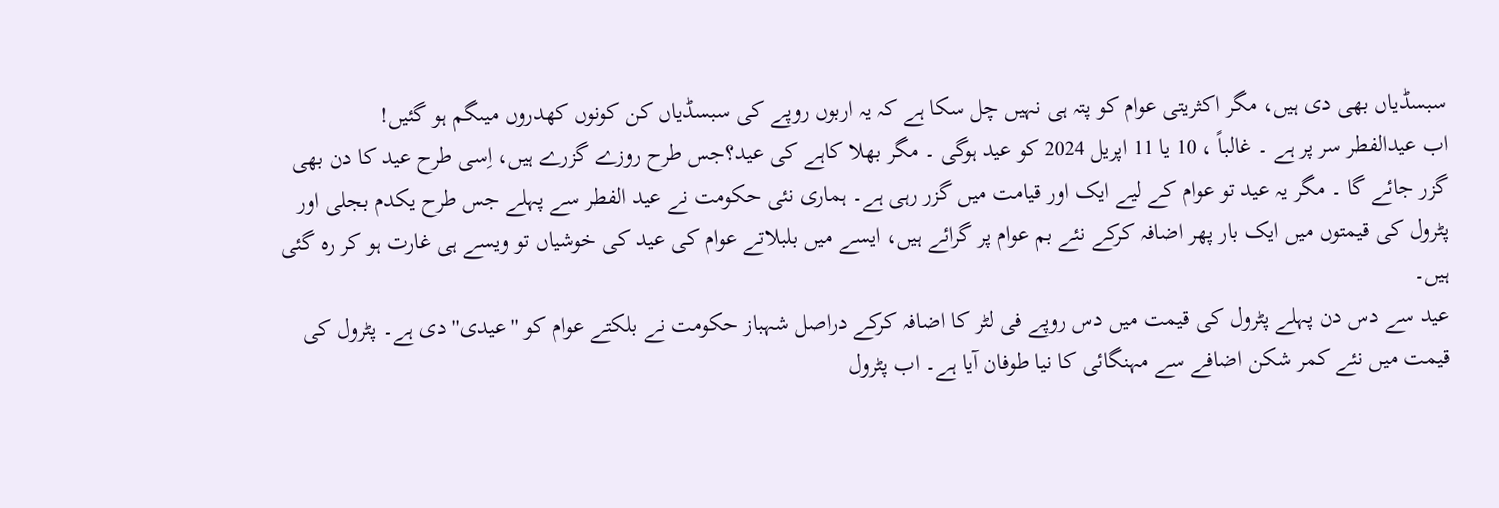سبسڈیاں بھی دی ہیں، مگر اکثریتی عوام کو پتہ ہی نہیں چل سکا ہے کہ یہ اربوں روپے کی سبسڈیاں کن کونوں کھدروں میںگم ہو گئیں!
اب عیدالفطر سر پر ہے ۔ غالباً ، 10 یا 11 اپریل 2024 کو عید ہوگی ۔ مگر بھلا کاہے کی عید؟جس طرح روزے گزرے ہیں، اِسی طرح عید کا دن بھی گزر جائے گا ۔ مگر یہ عید تو عوام کے لیے ایک اور قیامت میں گزر رہی ہے۔ ہماری نئی حکومت نے عید الفطر سے پہلے جس طرح یکدم بجلی اور پٹرول کی قیمتوں میں ایک بار پھر اضافہ کرکے نئے بم عوام پر گرائے ہیں، ایسے میں بلبلاتے عوام کی عید کی خوشیاں تو ویسے ہی غارت ہو کر رہ گئی ہیں۔
عید سے دس دن پہلے پٹرول کی قیمت میں دس روپے فی لٹر کا اضافہ کرکے دراصل شہباز حکومت نے بلکتے عوام کو ''عیدی'' دی ہے۔ پٹرول کی قیمت میں نئے کمر شکن اضافے سے مہنگائی کا نیا طوفان آیا ہے۔ اب پٹرول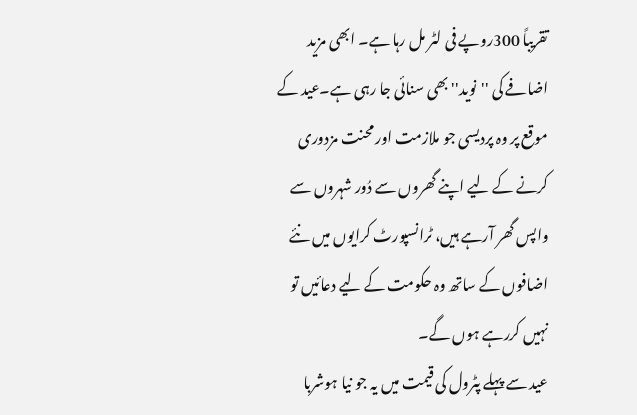تقریباً 300روپے فی لٹر مل رہا ہے۔ ابھی مزید اضافے کی ''نوید'' بھی سنائی جا رہی ہے۔عید کے موقع پر وہ پردیسی جو ملازمت اور محنت مزدوری کرنے کے لیے اپنے گھروں سے دُور شہروں سے واپس گھر آرہے ہیں، ٹرانسپورٹ کرایوں میں نئے اضافوں کے ساتھ وہ حکومت کے لیے دعائیں تو نہیں کررہے ہوں گے۔
عید سے پہلے پٹرول کی قیمت میں یہ جو نیا ہوشربا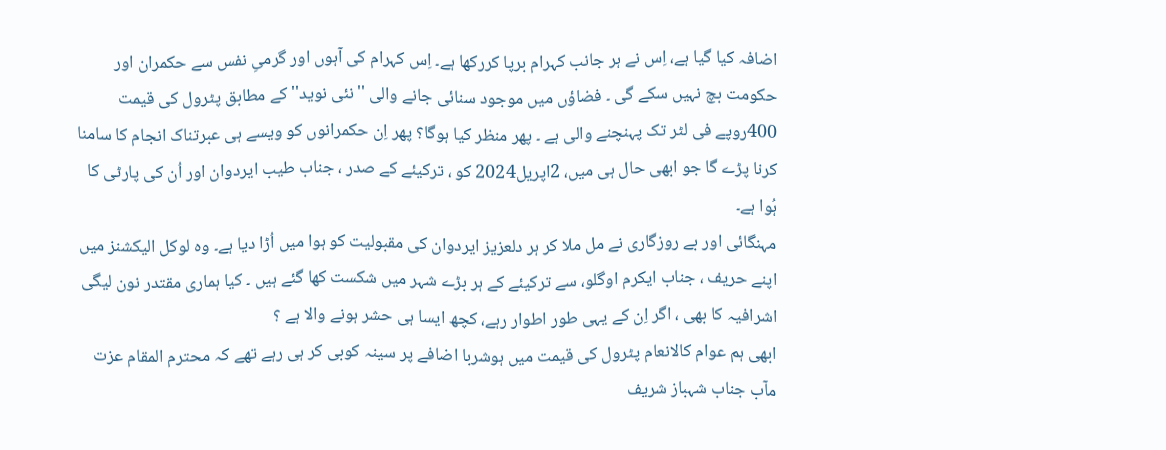اضافہ کیا گیا ہے، اِس نے ہر جانب کہرام برپا کررکھا ہے۔ اِس کہرام کی آہوں اور گرمیِ نفس سے حکمران اور حکومت بچ نہیں سکے گی ۔ فضاؤں میں موجود سنائی جانے والی ''نئی نوید'' کے مطابق پٹرول کی قیمت 400روپے فی لٹر تک پہنچنے والی ہے ۔ پھر منظر کیا ہوگا؟ پھر اِن حکمرانوں کو ویسے ہی عبرتناک انجام کا سامنا کرنا پڑے گا جو ابھی حال ہی میں، 2اپریل2024 کو ، ترکیئے کے صدر ، جناب طیب ایردوان اور اُن کی پارٹی کا ہُوا ہے۔
مہنگائی اور بے روزگاری نے مل ملا کر ہر دلعزیز ایردوان کی مقبولیت کو ہوا میں اُڑا دیا ہے۔ وہ لوکل الیکشنز میں اپنے حریف ، جناب ایکرم اوگلو، سے ترکیئے کے ہر بڑے شہر میں شکست کھا گئے ہیں ۔ کیا ہماری مقتدر نون لیگی اشرافیہ کا بھی ، اگر اِن کے یہی طور اطوار رہے، کچھ ایسا ہی حشر ہونے والا ہے ؟
ابھی ہم عوام کالانعام پٹرول کی قیمت میں ہوشربا اضافے پر سینہ کوبی کر ہی رہے تھے کہ محترم المقام عزت مآب جناب شہباز شریف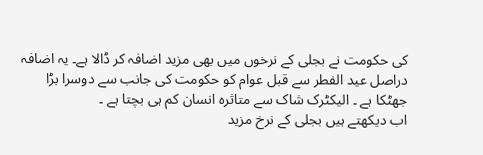کی حکومت نے بجلی کے نرخوں میں بھی مزید اضافہ کر ڈالا ہے۔ یہ اضافہ دراصل عید الفطر سے قبل عوام کو حکومت کی جانب سے دوسرا بڑا جھٹکا ہے ۔ الیکٹرک شاک سے متاثرہ انسان کم ہی بچتا ہے ۔
اب دیکھتے ہیں بجلی کے نرخ مزید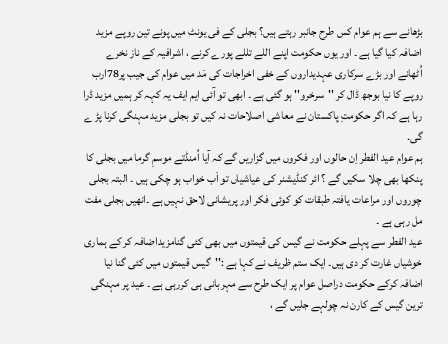بڑھانے سے ہم عوام کس طرح جانبر رہتے ہیں؟ بجلی کے فی یونٹ میں پونے تین روپے مزید اضافہ کیا گیا ہے ۔ اور یوں حکومت اپنے اللے تللے پورے کرنے ، اشرافیہ کے ناز نخرے اُٹھانے اور بڑے سرکاری عہدیداروں کے خفی اخراجات کی مَد میں عوام کی جیب پر78ارب روپے کا نیا بوجھ ڈال کر ''سرخرو'' ہو گئی ہے ۔ ابھی تو آئی ایم ایف یہ کہہ کر ہمیں مزید ڈرا رہا ہے کہ اگر حکومتِ پاکستان نے معاشی اصلاحات نہ کیں تو بجلی مزید مہنگی کرنا پڑ ے گی۔
ہم عوام عید الفطر اِن حالوں اور فکروں میں گزاریں گے کہ آیا اُمنڈتے موسمِ گرما میں بجلی کا پنکھا بھی چلا سکیں گے ؟ ائر کنڈیشنر کی عیاشیاں تو اَب خواب ہو چکی ہیں ۔ البتہ بجلی چوروں اور مراعات یافتہ طبقات کو کوئی فکر اور پریشانی لاحق نہیں ہے ۔انھیں بجلی مفت مل رہی ہے ۔
عید الفطر سے پہلے حکومت نے گیس کی قیمتوں میں بھی کئی گنامزیداضافہ کر کے ہماری خوشیاں غارت کر دی ہیں۔ ایک ستم ظریف نے کہا ہے :''گیس قیمتوں میں کئی گنا نیا اضافہ کرکے حکومت دراصل عوام پر ایک طرح سے مہربانی ہی کررہی ہے ۔ عید پر مہنگی ترین گیس کے کارن نہ چولہے جلیں گے ،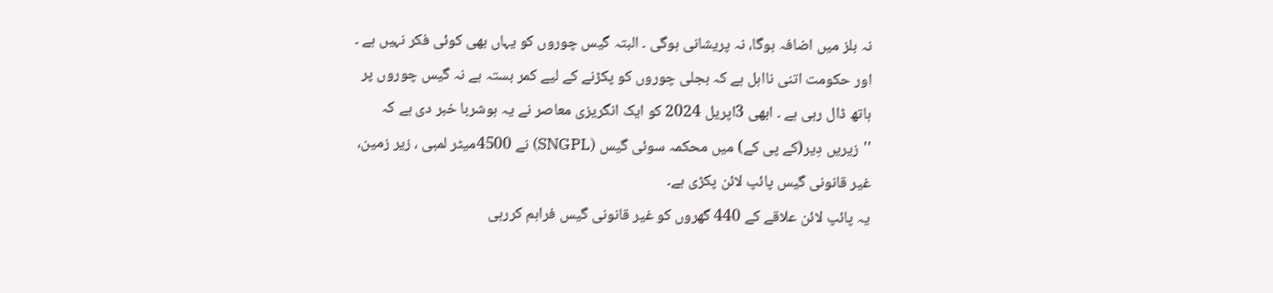نہ بلز میں اضافہ ہوگا، نہ پریشانی ہوگی ۔ البتہ گیس چوروں کو یہاں بھی کوئی فکر نہیں ہے ۔
اور حکومت اتنی نااہل ہے کہ بجلی چوروں کو پکڑنے کے لیے کمر بستہ ہے نہ گیس چوروں پر ہاتھ ڈال رہی ہے ۔ ابھی 3اپریل 2024 کو ایک انگریزی معاصر نے یہ ہوشربا خبر دی ہے کہ ''زیریں دِیر(کے پی کے) میں محکمہ سوئی گیس (SNGPL) نے 4500میٹر لمبی ، زیر زمین، غیر قانونی گیس پائپ لائن پکڑی ہے۔
یہ پائپ لائن علاقے کے 440 گھروں کو غیر قانونی گیس فراہم کررہی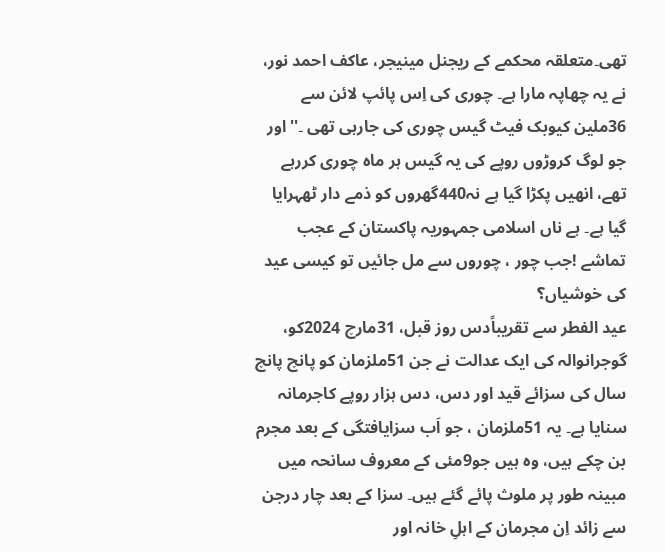تھی۔متعلقہ محکمے کے ریجنل مینیجر، عاکف احمد نور، نے یہ چھاپہ مارا ہے۔ چوری کی اِس پائپ لائن سے 36ملین کیوبک فیٹ گیس چوری کی جارہی تھی ۔''اور جو لوگ کروڑوں روپے کی یہ گیس ہر ماہ چوری کررہے تھے، انھیں پکڑا گیا ہے نہ440گھروں کو ذمے دار ٹھہرایا گیا ہے۔ ہے ناں اسلامی جمہوریہ پاکستان کے عجب تماشے !جب چور ، چوروں سے مل جائیں تو کیسی عید کی خوشیاں؟
عید الفطر سے تقریباًدس روز قبل، 31مارچ 2024کو، گوجرانوالہ کی ایک عدالت نے جن 51ملزمان کو پانچ پانچ سال کی سزائے قید اور دس، دس ہزار روپے کاجرمانہ سنایا ہے۔ یہ 51ملزمان ، جو اَب سزایافتگی کے بعد مجرم بن چکے ہیں، وہ ہیں جو9مئی کے معروف سانحہ میں مبینہ طور پر ملوث پائے گئے ہیں۔ سزا کے بعد چار درجن سے زائد اِن مجرمان کے اہلِ خانہ اور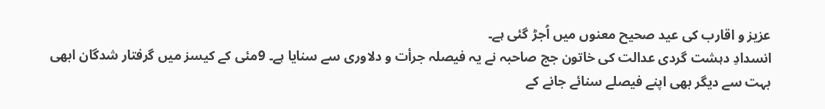عزیز و اقارب کی عید صحیح معنوں میں اُجڑ گئی ہے۔
انسدادِ دہشت گردی عدالت کی خاتون جج صاحبہ نے یہ فیصلہ جرأت و دلاوری سے سنایا ہے۔ 9مئی کے کیسز میں گرفتار شدگان ابھی بہت سے دیگر بھی اپنے فیصلے سنائے جانے کے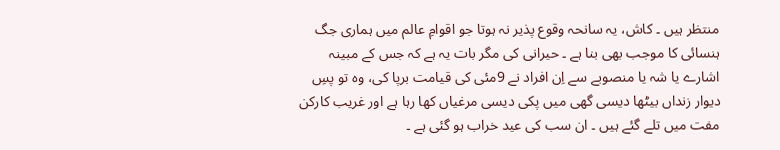منتظر ہیں ۔ کاش، یہ سانحہ وقوع پذیر نہ ہوتا جو اقوامِ عالم میں ہماری جگ ہنسائی کا موجب بھی بنا ہے ۔ حیرانی کی مگر بات یہ ہے کہ جس کے مبینہ اشارے یا شہ یا منصوبے سے اِن افراد نے 9مئی کی قیامت برپا کی، وہ تو پسِ دیوار زنداں بیٹھا دیسی گھی میں پکی دیسی مرغیاں کھا رہا ہے اور غریب کارکن مفت میں تلے گئے ہیں ۔ ان سب کی عید خراب ہو گئی ہے ۔